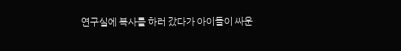연구실에 복사를 하러 갔다가 아이들이 싸운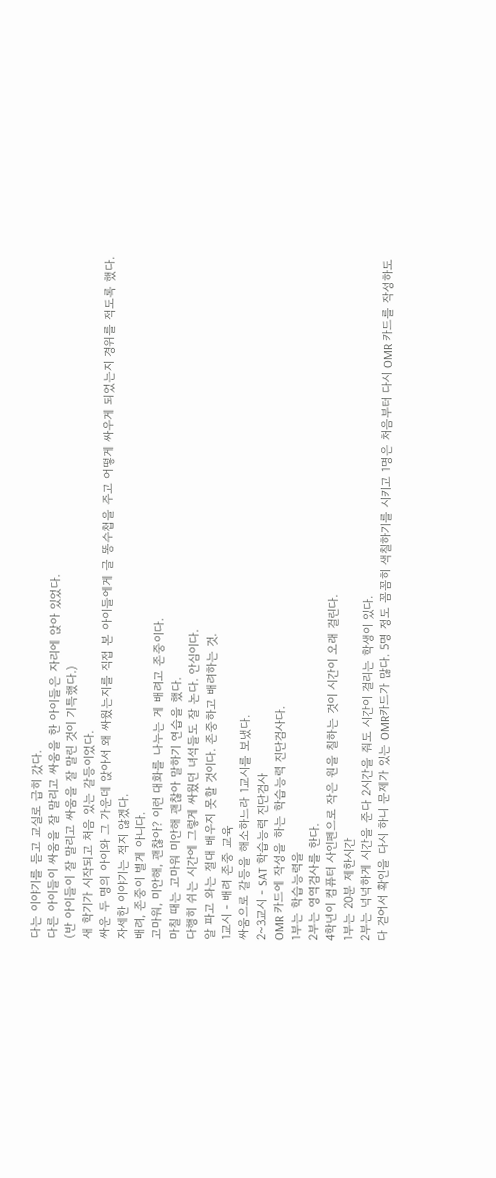다는 이야기를 듣고 교실로 급히 갔다.
다른 아이들이 싸움을 잘 말리고 싸움을 한 아이들은 자리에 앉아 있었다.
(반 아이들이 잘 말리고 싸움을 잘 말린 것이 기특했다.)
새 학기가 시작되고 처음 있는 갈등이었다.
싸운 두 명의 아이와 그 가운데 앉아서 왜 싸웠는지를 직접 본 아이들에게 글 똥수첩을 주고 어떻게 싸우게 되었는지 경위를 적도록 했다.
자세한 이야기는 적지 않겠다.
배려, 존중이 별게 아니다.
고마워, 미안해, 괜찮아? 이런 대화를 나누는 게 배려고 존중이다.
마칠 때는 고마워 미안해 괜찮아 말하기 연습을 했다.
다행히 쉬는 시간에 그렇게 싸웠던 녀석들도 잘 논다. 안심이다.
알 파고 와는 절대 배우지 못할 것이다. 존중하고 배려하는 것.
1교시 - 배려 존중 교육
싸움으로 갈등을 해소하느라 1교시를 보냈다.
2~3교시 - SAT 학습능력 진단검사
OMR 카드에 작성을 하는 학습능력 진단검사다.
1부는 학습능력을
2부는 영역검사를 한다.
4학년이 컴퓨터 사인펜으로 작은 원을 칠하는 것이 시간이 오래 걸린다.
1부는 20분 제한시간
2부는 넉넉하게 시간을 준다 2시간을 줘도 시간이 걸리는 학생이 있다.
다 걷어서 확인을 다시 하니 문제가 있는 OMR카드가 많다. 5명 정도 꼼꼼히 색칠하기를 시키고 1명은 처음부터 다시 OMR 카드를 작성하도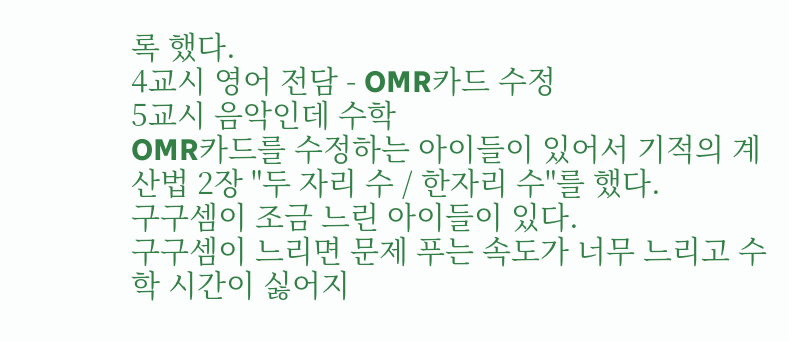록 했다.
4교시 영어 전담 - OMR카드 수정
5교시 음악인데 수학
OMR카드를 수정하는 아이들이 있어서 기적의 계산법 2장 "두 자리 수 / 한자리 수"를 했다.
구구셈이 조금 느린 아이들이 있다.
구구셈이 느리면 문제 푸는 속도가 너무 느리고 수학 시간이 싫어지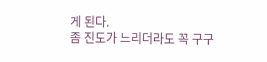게 된다.
좀 진도가 느리더라도 꼭 구구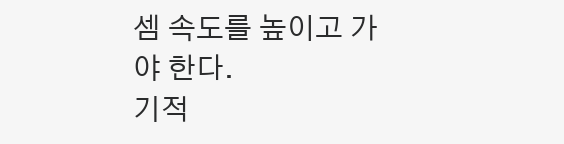셈 속도를 높이고 가야 한다.
기적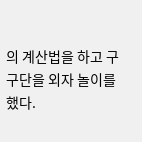의 계산법을 하고 구구단을 외자 놀이를 했다.